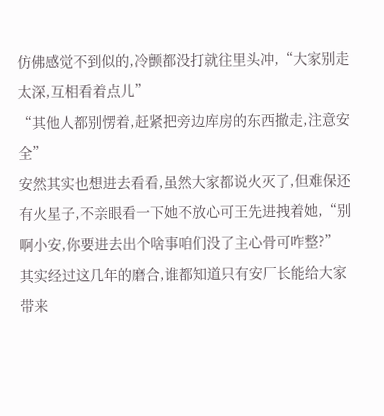仿佛感觉不到似的,冷颤都没打就往里头冲,“大家别走太深,互相看着点儿”
“其他人都别愣着,赶紧把旁边库房的东西撤走,注意安全”
安然其实也想进去看看,虽然大家都说火灭了,但难保还有火星子,不亲眼看一下她不放心可王先进拽着她,“别啊小安,你要进去出个啥事咱们没了主心骨可咋整?”
其实经过这几年的磨合,谁都知道只有安厂长能给大家带来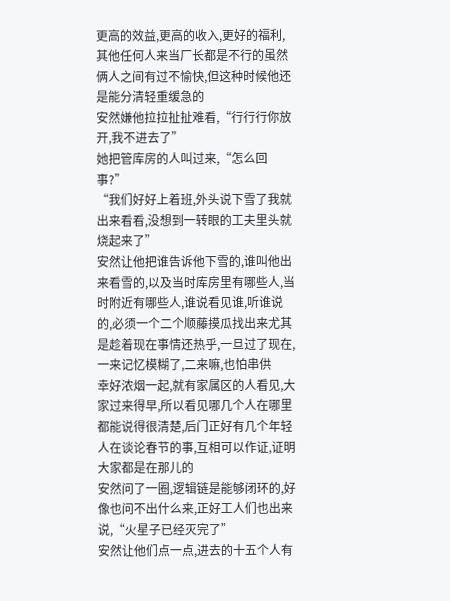更高的效益,更高的收入,更好的福利,其他任何人来当厂长都是不行的虽然俩人之间有过不愉快,但这种时候他还是能分清轻重缓急的
安然嫌他拉拉扯扯难看,“行行行你放开,我不进去了”
她把管库房的人叫过来,“怎么回事?”
“我们好好上着班,外头说下雪了我就出来看看,没想到一转眼的工夫里头就烧起来了”
安然让他把谁告诉他下雪的,谁叫他出来看雪的,以及当时库房里有哪些人,当时附近有哪些人,谁说看见谁,听谁说的,必须一个二个顺藤摸瓜找出来尤其是趁着现在事情还热乎,一旦过了现在,一来记忆模糊了,二来嘛,也怕串供
幸好浓烟一起,就有家属区的人看见,大家过来得早,所以看见哪几个人在哪里都能说得很清楚,后门正好有几个年轻人在谈论春节的事,互相可以作证,证明大家都是在那儿的
安然问了一圈,逻辑链是能够闭环的,好像也问不出什么来,正好工人们也出来说,“火星子已经灭完了”
安然让他们点一点,进去的十五个人有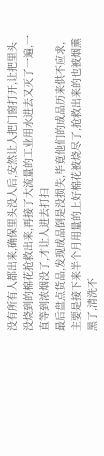没有所有人都出来,确保里头没人后,安然让人把门窗打开,让把里头没烧到的棉花抢救出来,再接了大流量的工业用水进去又灭了一遍,一直等到浓烟没了,才让人进去打扫
最后盘点货品,发现成品倒是没损失,毕竟他们的成品历来供不应求,主要是接下来半个月用量的上好棉花被烧尽了,抢救出来的也被烟熏黑了,清洗不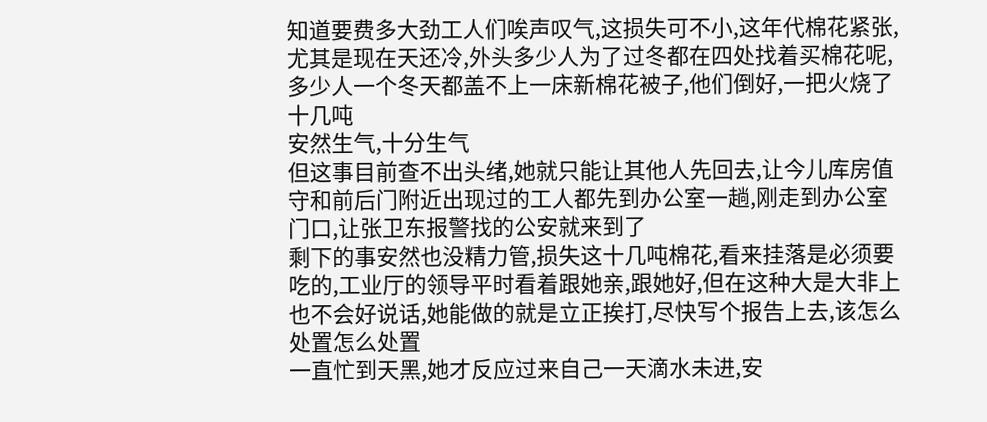知道要费多大劲工人们唉声叹气,这损失可不小,这年代棉花紧张,尤其是现在天还冷,外头多少人为了过冬都在四处找着买棉花呢,多少人一个冬天都盖不上一床新棉花被子,他们倒好,一把火烧了十几吨
安然生气,十分生气
但这事目前查不出头绪,她就只能让其他人先回去,让今儿库房值守和前后门附近出现过的工人都先到办公室一趟,刚走到办公室门口,让张卫东报警找的公安就来到了
剩下的事安然也没精力管,损失这十几吨棉花,看来挂落是必须要吃的,工业厅的领导平时看着跟她亲,跟她好,但在这种大是大非上也不会好说话,她能做的就是立正挨打,尽快写个报告上去,该怎么处置怎么处置
一直忙到天黑,她才反应过来自己一天滴水未进,安